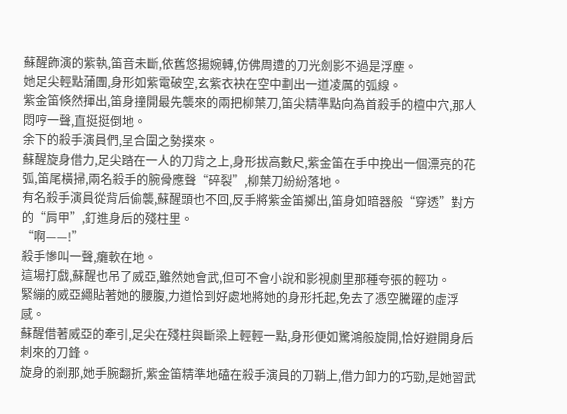蘇醒飾演的紫執,笛音未斷,依舊悠揚婉轉,仿佛周遭的刀光劍影不過是浮塵。
她足尖輕點蒲團,身形如紫電破空,玄紫衣袂在空中劃出一道凌厲的弧線。
紫金笛倏然揮出,笛身撞開最先襲來的兩把柳葉刀,笛尖精準點向為首殺手的檀中穴,那人悶哼一聲,直挺挺倒地。
余下的殺手演員們,呈合圍之勢撲來。
蘇醒旋身借力,足尖踏在一人的刀背之上,身形拔高數尺,紫金笛在手中挽出一個漂亮的花弧,笛尾橫掃,兩名殺手的腕骨應聲“碎裂”,柳葉刀紛紛落地。
有名殺手演員從背后偷襲,蘇醒頭也不回,反手將紫金笛擲出,笛身如暗器般“穿透”對方的“肩甲”,釘進身后的殘柱里。
“啊——!”
殺手慘叫一聲,癱軟在地。
這場打戲,蘇醒也吊了威亞,雖然她會武,但可不會小說和影視劇里那種夸張的輕功。
緊繃的威亞繩貼著她的腰腹,力道恰到好處地將她的身形托起,免去了憑空騰躍的虛浮感。
蘇醒借著威亞的牽引,足尖在殘柱與斷梁上輕輕一點,身形便如驚鴻般旋開,恰好避開身后刺來的刀鋒。
旋身的剎那,她手腕翻折,紫金笛精準地磕在殺手演員的刀鞘上,借力卸力的巧勁,是她習武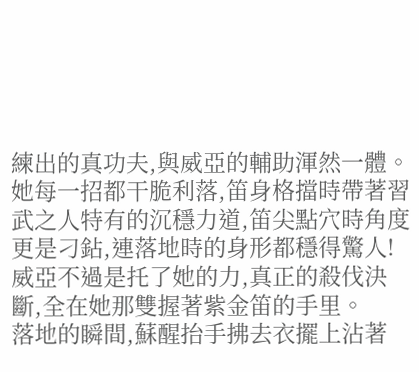練出的真功夫,與威亞的輔助渾然一體。
她每一招都干脆利落,笛身格擋時帶著習武之人特有的沉穩力道,笛尖點穴時角度更是刁鉆,連落地時的身形都穩得驚人!
威亞不過是托了她的力,真正的殺伐決斷,全在她那雙握著紫金笛的手里。
落地的瞬間,蘇醒抬手拂去衣擺上沾著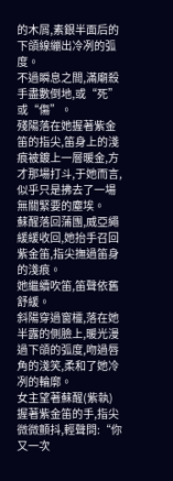的木屑,素銀半面后的下頜線繃出冷冽的弧度。
不過瞬息之間,滿廟殺手盡數倒地,或“死”或“傷”。
殘陽落在她握著紫金笛的指尖,笛身上的淺痕被鍍上一層暖金,方才那場打斗,于她而言,似乎只是拂去了一場無關緊要的塵埃。
蘇醒落回蒲團,威亞繩緩緩收回,她抬手召回紫金笛,指尖撫過笛身的淺痕。
她繼續吹笛,笛聲依舊舒緩。
斜陽穿過窗欞,落在她半露的側臉上,暖光漫過下頜的弧度,吻過唇角的淺笑,柔和了她冷冽的輪廓。
女主望著蘇醒(紫執)握著紫金笛的手,指尖微微顫抖,輕聲問:“你又一次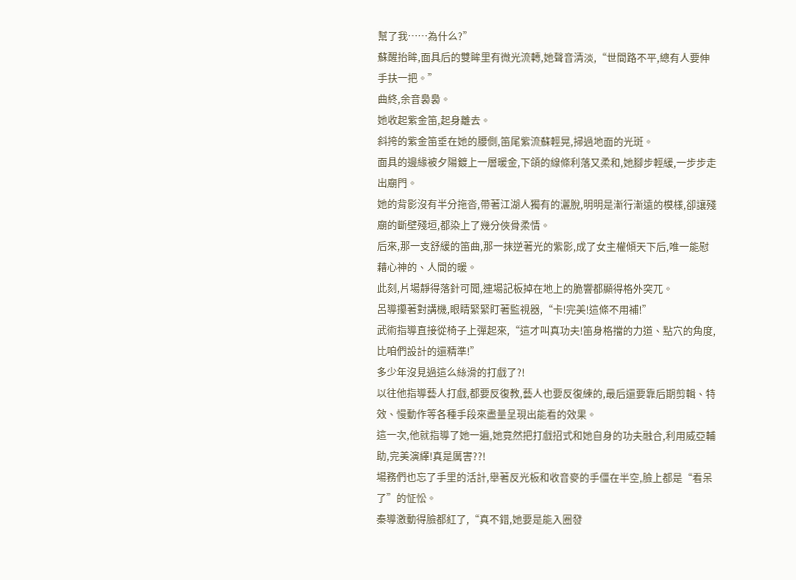幫了我……為什么?”
蘇醒抬眸,面具后的雙眸里有微光流轉,她聲音清淡,“世間路不平,總有人要伸手扶一把。”
曲終,余音裊裊。
她收起紫金笛,起身離去。
斜挎的紫金笛垂在她的腰側,笛尾紫流蘇輕晃,掃過地面的光斑。
面具的邊緣被夕陽鍍上一層暖金,下頜的線條利落又柔和,她腳步輕緩,一步步走出廟門。
她的背影沒有半分拖沓,帶著江湖人獨有的灑脫,明明是漸行漸遠的模樣,卻讓殘廟的斷壁殘垣,都染上了幾分俠骨柔情。
后來,那一支舒緩的笛曲,那一抹逆著光的紫影,成了女主權傾天下后,唯一能慰藉心神的、人間的暖。
此刻,片場靜得落針可聞,連場記板掉在地上的脆響都顯得格外突兀。
呂導攥著對講機,眼睛緊緊盯著監視器,“卡!完美!這條不用補!”
武術指導直接從椅子上彈起來,“這才叫真功夫!笛身格擋的力道、點穴的角度,比咱們設計的還精準!”
多少年沒見過這么絲滑的打戲了?!
以往他指導藝人打戲,都要反復教,藝人也要反復練的,最后還要靠后期剪輯、特效、慢動作等各種手段來盡量呈現出能看的效果。
這一次,他就指導了她一遍,她竟然把打戲招式和她自身的功夫融合,利用威亞輔助,完美演繹!真是厲害??!
場務們也忘了手里的活計,舉著反光板和收音麥的手僵在半空,臉上都是“看呆了”的怔忪。
秦導激動得臉都紅了,“真不錯,她要是能入圈發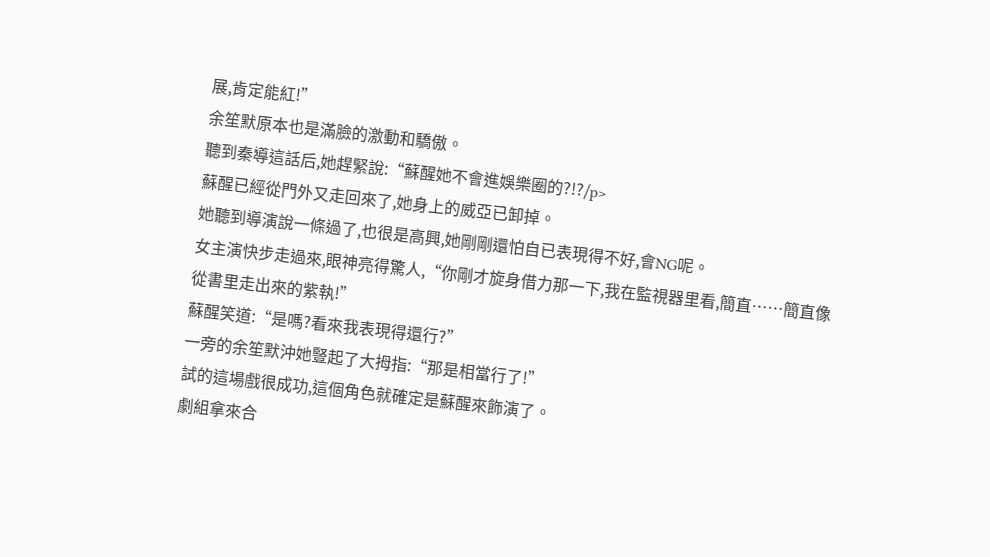展,肯定能紅!”
余笙默原本也是滿臉的激動和驕傲。
聽到秦導這話后,她趕緊說:“蘇醒她不會進娛樂圈的?!?/p>
蘇醒已經從門外又走回來了,她身上的威亞已卸掉。
她聽到導演說一條過了,也很是高興,她剛剛還怕自已表現得不好,會NG呢。
女主演快步走過來,眼神亮得驚人,“你剛才旋身借力那一下,我在監視器里看,簡直……簡直像從書里走出來的紫執!”
蘇醒笑道:“是嗎?看來我表現得還行?”
一旁的余笙默沖她豎起了大拇指:“那是相當行了!”
試的這場戲很成功,這個角色就確定是蘇醒來飾演了。
劇組拿來合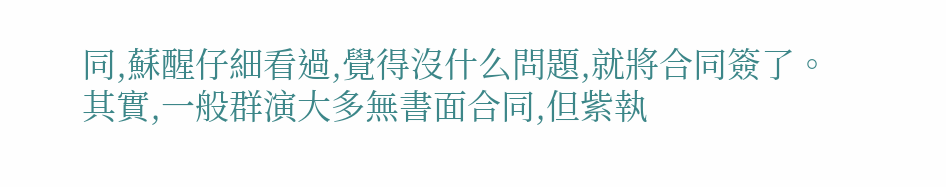同,蘇醒仔細看過,覺得沒什么問題,就將合同簽了。
其實,一般群演大多無書面合同,但紫執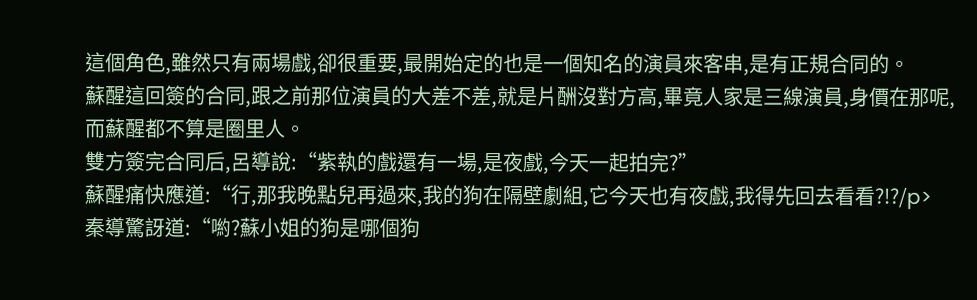這個角色,雖然只有兩場戲,卻很重要,最開始定的也是一個知名的演員來客串,是有正規合同的。
蘇醒這回簽的合同,跟之前那位演員的大差不差,就是片酬沒對方高,畢竟人家是三線演員,身價在那呢,而蘇醒都不算是圈里人。
雙方簽完合同后,呂導說:“紫執的戲還有一場,是夜戲,今天一起拍完?”
蘇醒痛快應道:“行,那我晚點兒再過來,我的狗在隔壁劇組,它今天也有夜戲,我得先回去看看?!?/p>
秦導驚訝道:“喲?蘇小姐的狗是哪個狗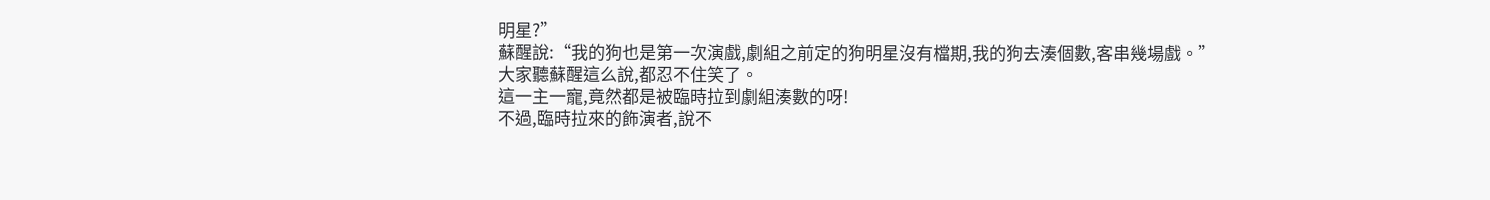明星?”
蘇醒說:“我的狗也是第一次演戲,劇組之前定的狗明星沒有檔期,我的狗去湊個數,客串幾場戲。”
大家聽蘇醒這么說,都忍不住笑了。
這一主一寵,竟然都是被臨時拉到劇組湊數的呀!
不過,臨時拉來的飾演者,說不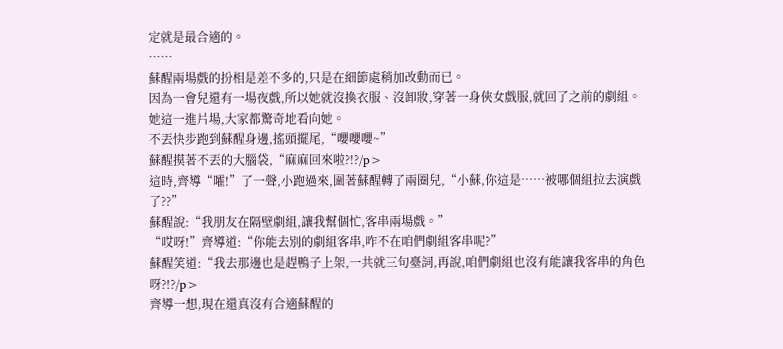定就是最合適的。
……
蘇醒兩場戲的扮相是差不多的,只是在細節處稍加改動而已。
因為一會兒還有一場夜戲,所以她就沒換衣服、沒卸妝,穿著一身俠女戲服,就回了之前的劇組。
她這一進片場,大家都驚奇地看向她。
不丟快步跑到蘇醒身邊,搖頭擺尾,“嚶嚶嚶~”
蘇醒摸著不丟的大腦袋,“麻麻回來啦?!?/p>
這時,齊導“嚯!”了一聲,小跑過來,圍著蘇醒轉了兩圈兒,“小蘇,你這是……被哪個組拉去演戲了??”
蘇醒說:“我朋友在隔壁劇組,讓我幫個忙,客串兩場戲。”
“哎呀!”齊導道:“你能去別的劇組客串,咋不在咱們劇組客串呢?”
蘇醒笑道:“我去那邊也是趕鴨子上架,一共就三句臺詞,再說,咱們劇組也沒有能讓我客串的角色呀?!?/p>
齊導一想,現在還真沒有合適蘇醒的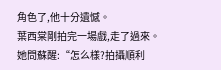角色了,他十分遺憾。
葉西棠剛拍完一場戲,走了過來。
她問蘇醒:“怎么樣?拍攝順利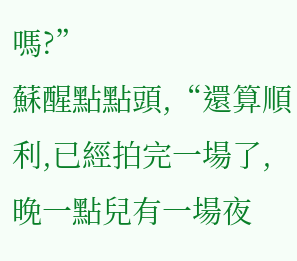嗎?”
蘇醒點點頭,“還算順利,已經拍完一場了,晚一點兒有一場夜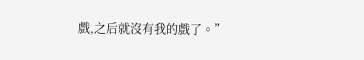戲,之后就沒有我的戲了。”